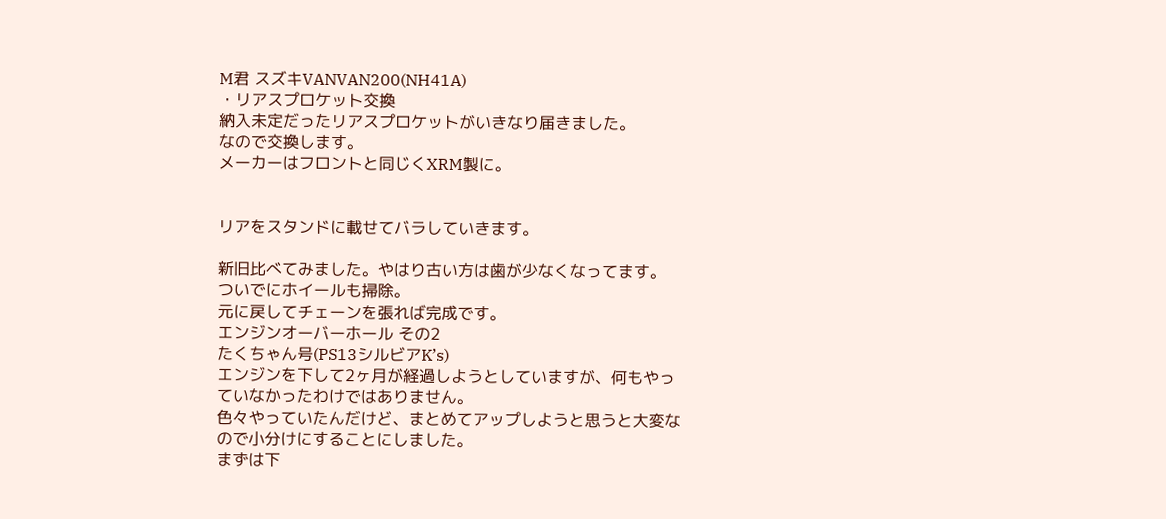M君 スズキVANVAN200(NH41A)
・リアスプロケット交換
納入未定だったリアスプロケットがいきなり届きました。
なので交換します。
メーカーはフロントと同じくXRM製に。


リアをスタンドに載せてバラしていきます。

新旧比べてみました。やはり古い方は歯が少なくなってます。
ついでにホイールも掃除。
元に戻してチェーンを張れば完成です。
エンジンオーバーホール その2
たくちゃん号(PS13シルビアK’s)
エンジンを下して2ヶ月が経過しようとしていますが、何もやっていなかったわけではありません。
色々やっていたんだけど、まとめてアップしようと思うと大変なので小分けにすることにしました。
まずは下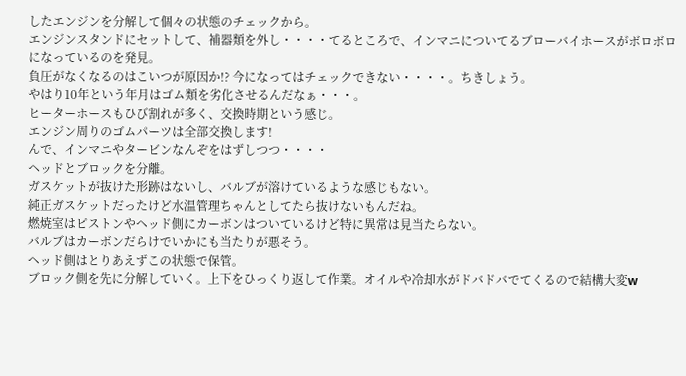したエンジンを分解して個々の状態のチェックから。
エンジンスタンドにセットして、補器類を外し・・・・てるところで、インマニについてるブローバイホースがボロボロになっているのを発見。
負圧がなくなるのはこいつが原因か!? 今になってはチェックできない・・・・。ちきしょう。
やはり10年という年月はゴム類を劣化させるんだなぁ・・・。
ヒーターホースもひび割れが多く、交換時期という感じ。
エンジン周りのゴムパーツは全部交換します!
んで、インマニやタービンなんぞをはずしつつ・・・・
ヘッドとブロックを分離。
ガスケットが抜けた形跡はないし、バルブが溶けているような感じもない。
純正ガスケットだったけど水温管理ちゃんとしてたら抜けないもんだね。
燃焼室はピストンやヘッド側にカーボンはついているけど特に異常は見当たらない。
バルブはカーボンだらけでいかにも当たりが悪そう。
ヘッド側はとりあえずこの状態で保管。
ブロック側を先に分解していく。上下をひっくり返して作業。オイルや冷却水がドバドバでてくるので結構大変w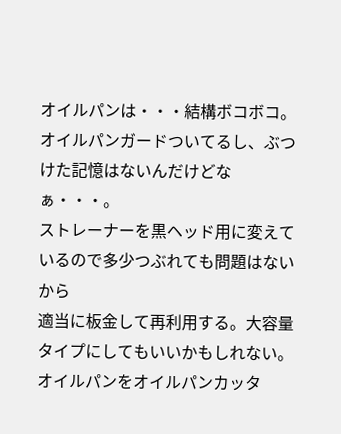オイルパンは・・・結構ボコボコ。オイルパンガードついてるし、ぶつけた記憶はないんだけどなぁ・・・。
ストレーナーを黒ヘッド用に変えているので多少つぶれても問題はないから
適当に板金して再利用する。大容量タイプにしてもいいかもしれない。
オイルパンをオイルパンカッタ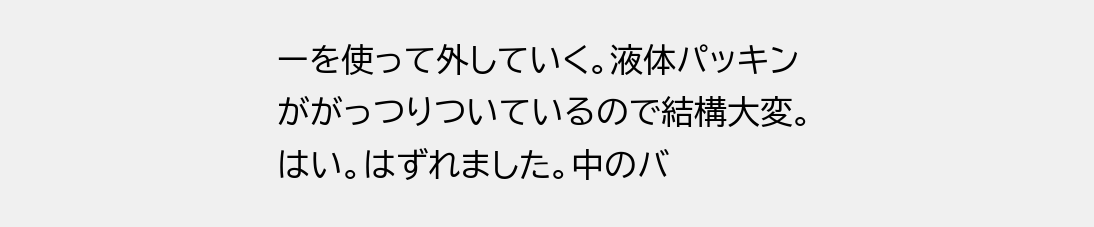ーを使って外していく。液体パッキンががっつりついているので結構大変。
はい。はずれました。中のバ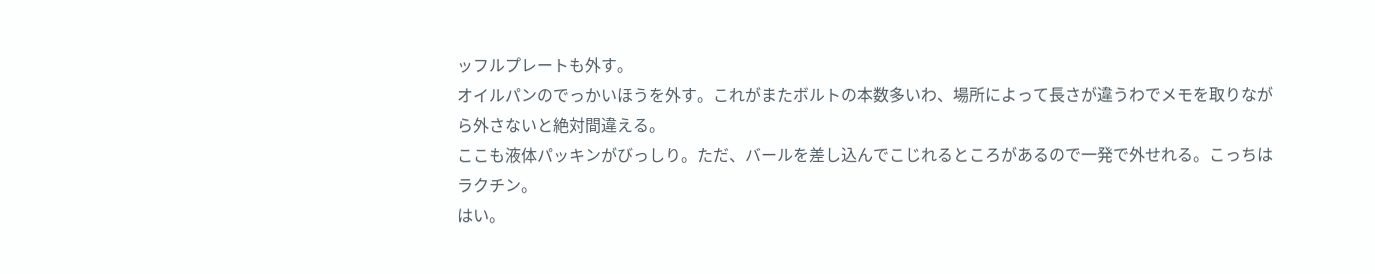ッフルプレートも外す。
オイルパンのでっかいほうを外す。これがまたボルトの本数多いわ、場所によって長さが違うわでメモを取りながら外さないと絶対間違える。
ここも液体パッキンがびっしり。ただ、バールを差し込んでこじれるところがあるので一発で外せれる。こっちはラクチン。
はい。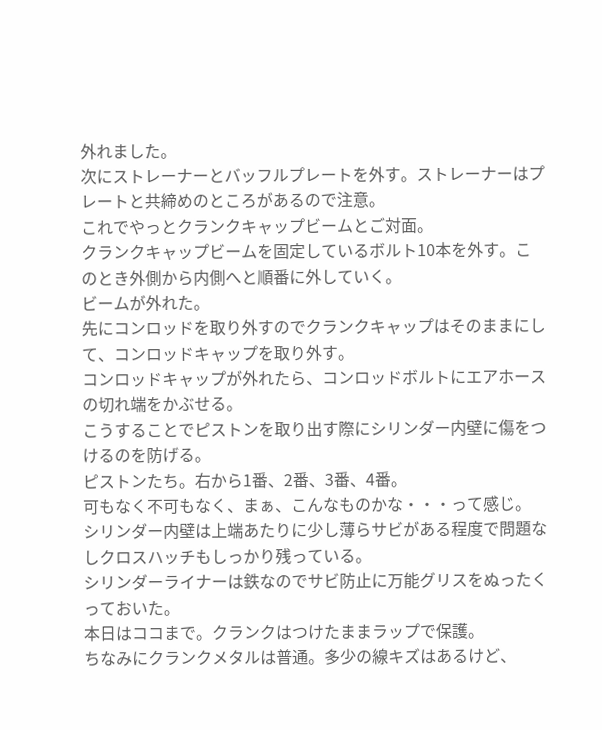外れました。
次にストレーナーとバッフルプレートを外す。ストレーナーはプレートと共締めのところがあるので注意。
これでやっとクランクキャップビームとご対面。
クランクキャップビームを固定しているボルト10本を外す。このとき外側から内側へと順番に外していく。
ビームが外れた。
先にコンロッドを取り外すのでクランクキャップはそのままにして、コンロッドキャップを取り外す。
コンロッドキャップが外れたら、コンロッドボルトにエアホースの切れ端をかぶせる。
こうすることでピストンを取り出す際にシリンダー内壁に傷をつけるのを防げる。
ピストンたち。右から1番、2番、3番、4番。
可もなく不可もなく、まぁ、こんなものかな・・・って感じ。
シリンダー内壁は上端あたりに少し薄らサビがある程度で問題なしクロスハッチもしっかり残っている。
シリンダーライナーは鉄なのでサビ防止に万能グリスをぬったくっておいた。
本日はココまで。クランクはつけたままラップで保護。
ちなみにクランクメタルは普通。多少の線キズはあるけど、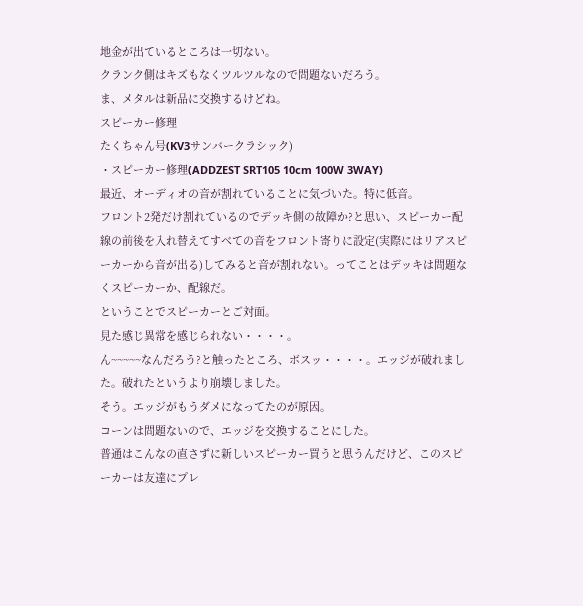地金が出ているところは一切ない。
クランク側はキズもなくツルツルなので問題ないだろう。
ま、メタルは新品に交換するけどね。
スピーカー修理
たくちゃん号(KV3サンバークラシック)
・スピーカー修理(ADDZEST SRT105 10cm 100W 3WAY)
最近、オーディオの音が割れていることに気づいた。特に低音。
フロント2発だけ割れているのでデッキ側の故障か?と思い、スピーカー配線の前後を入れ替えてすべての音をフロント寄りに設定(実際にはリアスピーカーから音が出る)してみると音が割れない。ってことはデッキは問題なくスピーカーか、配線だ。
ということでスピーカーとご対面。
見た感じ異常を感じられない・・・・。
ん~~~~~なんだろう?と触ったところ、ボスッ・・・・。エッジが破れました。破れたというより崩壊しました。
そう。エッジがもうダメになってたのが原因。
コーンは問題ないので、エッジを交換することにした。
普通はこんなの直さずに新しいスピーカー買うと思うんだけど、このスピーカーは友達にプレ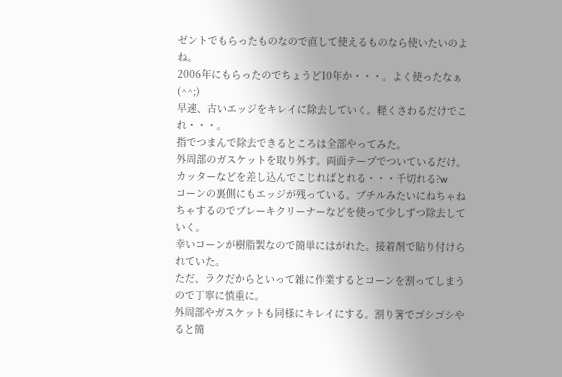ゼントでもらったものなので直して使えるものなら使いたいのよね。
2006年にもらったのでちょうど10年か・・・。よく使ったなぁ(^^;)
早速、古いエッジをキレイに除去していく。軽くさわるだけでこれ・・・。
指でつまんで除去できるところは全部やってみた。
外周部のガスケットを取り外す。両面テープでついているだけ。
カッターなどを差し込んでこじればとれる・・・千切れる?w
コーンの裏側にもエッジが残っている。ブチルみたいにねちゃねちゃするのでブレーキクリーナーなどを使って少しずつ除去していく。
幸いコーンが樹脂製なので簡単にはがれた。接着剤で貼り付けられていた。
ただ、ラクだからといって雑に作業するとコーンを割ってしまうので丁寧に慎重に。
外周部やガスケットも同様にキレイにする。割り箸でゴシゴシやると簡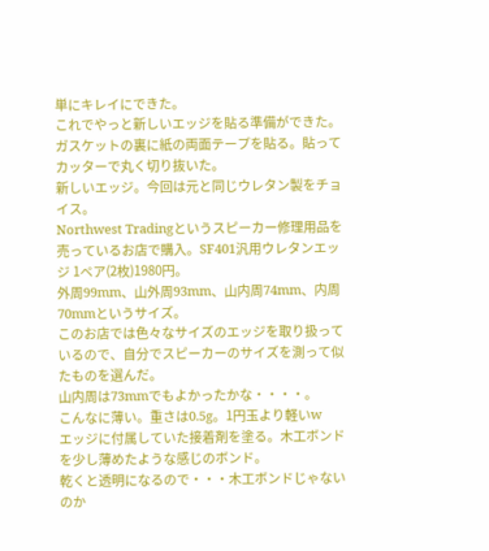単にキレイにできた。
これでやっと新しいエッジを貼る準備ができた。
ガスケットの裏に紙の両面テープを貼る。貼ってカッターで丸く切り抜いた。
新しいエッジ。今回は元と同じウレタン製をチョイス。
Northwest Tradingというスピーカー修理用品を売っているお店で購入。SF401汎用ウレタンエッジ 1ペア(2枚)1980円。
外周99mm、山外周93mm、山内周74mm、内周70mmというサイズ。
このお店では色々なサイズのエッジを取り扱っているので、自分でスピーカーのサイズを測って似たものを選んだ。
山内周は73mmでもよかったかな・・・・。
こんなに薄い。重さは0.5g。1円玉より軽いw
エッジに付属していた接着剤を塗る。木工ボンドを少し薄めたような感じのボンド。
乾くと透明になるので・・・木工ボンドじゃないのか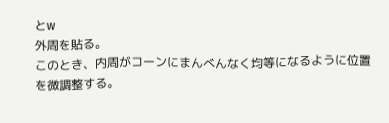とw
外周を貼る。
このとき、内周がコーンにまんべんなく均等になるように位置を微調整する。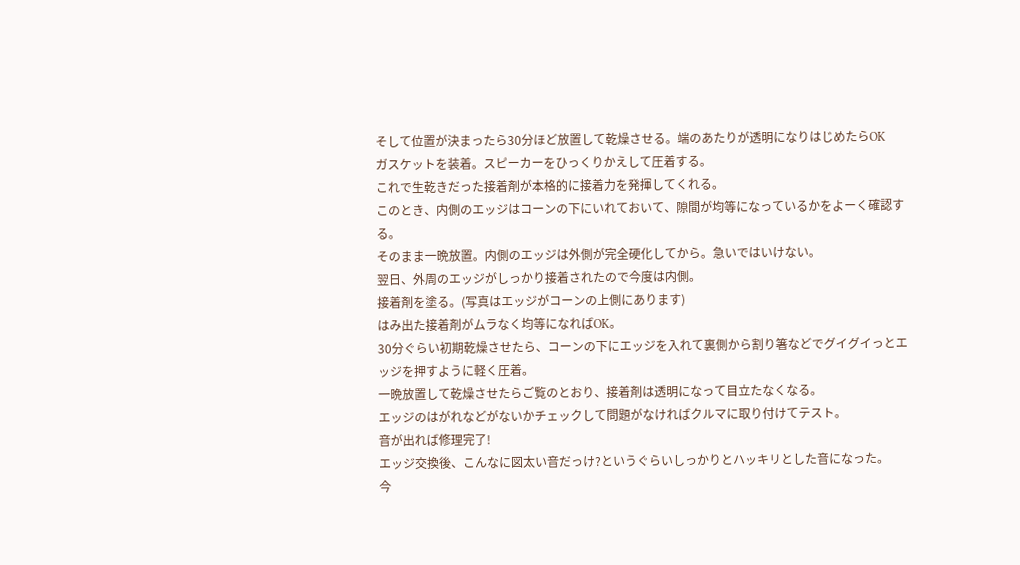そして位置が決まったら30分ほど放置して乾燥させる。端のあたりが透明になりはじめたらOK
ガスケットを装着。スピーカーをひっくりかえして圧着する。
これで生乾きだった接着剤が本格的に接着力を発揮してくれる。
このとき、内側のエッジはコーンの下にいれておいて、隙間が均等になっているかをよーく確認する。
そのまま一晩放置。内側のエッジは外側が完全硬化してから。急いではいけない。
翌日、外周のエッジがしっかり接着されたので今度は内側。
接着剤を塗る。(写真はエッジがコーンの上側にあります)
はみ出た接着剤がムラなく均等になればOK。
30分ぐらい初期乾燥させたら、コーンの下にエッジを入れて裏側から割り箸などでグイグイっとエッジを押すように軽く圧着。
一晩放置して乾燥させたらご覧のとおり、接着剤は透明になって目立たなくなる。
エッジのはがれなどがないかチェックして問題がなければクルマに取り付けてテスト。
音が出れば修理完了!
エッジ交換後、こんなに図太い音だっけ?というぐらいしっかりとハッキリとした音になった。
今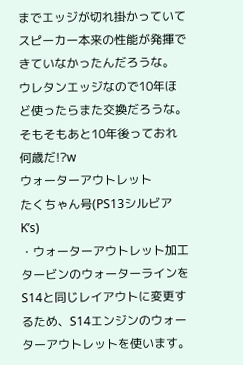までエッジが切れ掛かっていてスピーカー本来の性能が発揮できていなかったんだろうな。
ウレタンエッジなので10年ほど使ったらまた交換だろうな。そもそもあと10年後っておれ何歳だ!?w
ウォーターアウトレット
たくちゃん号(PS13シルビアK’s)
・ウォーターアウトレット加工
タービンのウォーターラインをS14と同じレイアウトに変更するため、S14エンジンのウォーターアウトレットを使います。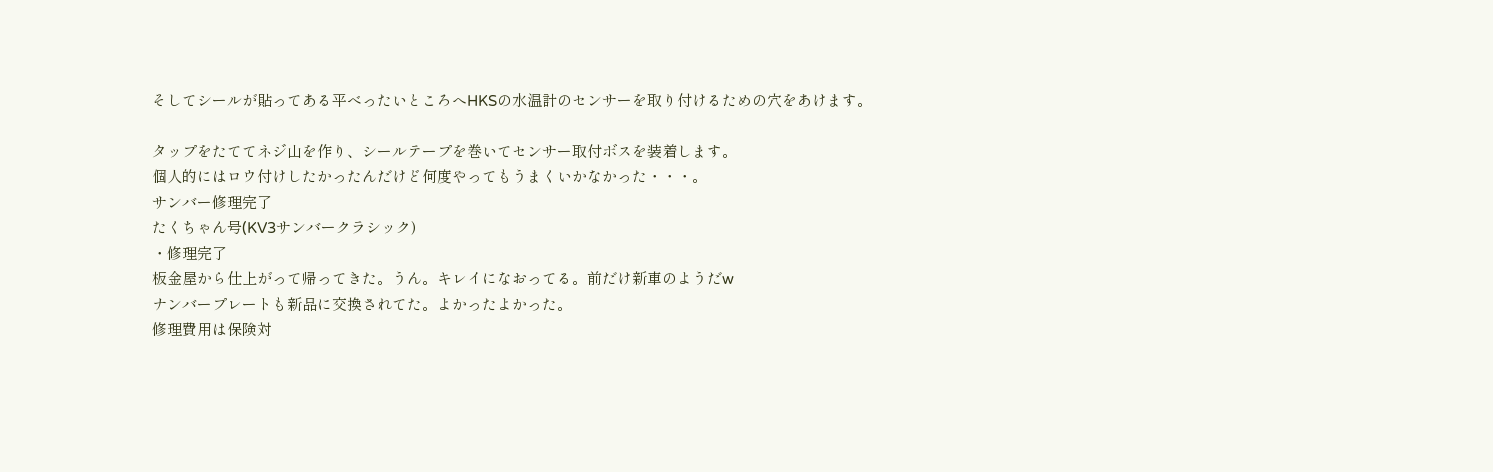そしてシールが貼ってある平べったいところへHKSの水温計のセンサーを取り付けるための穴をあけます。

タップをたててネジ山を作り、シールテープを巻いてセンサー取付ボスを装着します。
個人的にはロウ付けしたかったんだけど何度やってもうまくいかなかった・・・。
サンバー修理完了
たくちゃん号(KV3サンバークラシック)
・修理完了
板金屋から仕上がって帰ってきた。うん。キレイになおってる。前だけ新車のようだw
ナンバープレートも新品に交換されてた。よかったよかった。
修理費用は保険対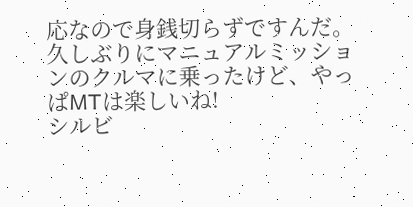応なので身銭切らずですんだ。
久しぶりにマニュアルミッションのクルマに乗ったけど、やっぱMTは楽しいね!
シルビ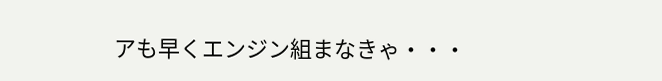アも早くエンジン組まなきゃ・・・